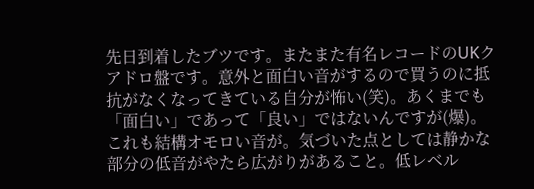先日到着したブツです。またまた有名レコードのUKクアドロ盤です。意外と面白い音がするので買うのに抵抗がなくなってきている自分が怖い(笑)。あくまでも「面白い」であって「良い」ではないんですが(爆)。
これも結構オモロい音が。気づいた点としては静かな部分の低音がやたら広がりがあること。低レベル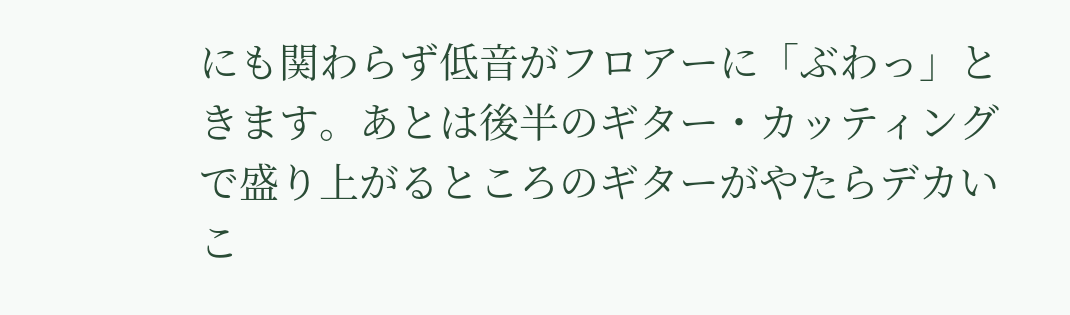にも関わらず低音がフロアーに「ぶわっ」ときます。あとは後半のギター・カッティングで盛り上がるところのギターがやたらデカいこ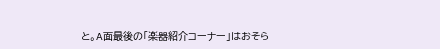と。A面最後の「楽器紹介コーナー」はおそら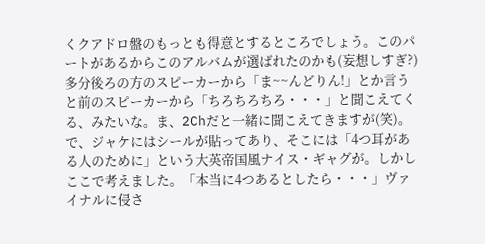くクアドロ盤のもっとも得意とするところでしょう。このパートがあるからこのアルバムが選ばれたのかも(妄想しすぎ?)多分後ろの方のスピーカーから「ま~~んどりん!」とか言うと前のスピーカーから「ちろちろちろ・・・」と聞こえてくる、みたいな。ま、2Chだと一緒に聞こえてきますが(笑)。
で、ジャケにはシールが貼ってあり、そこには「4つ耳がある人のために」という大英帝国風ナイス・ギャグが。しかしここで考えました。「本当に4つあるとしたら・・・」ヴァイナルに侵さ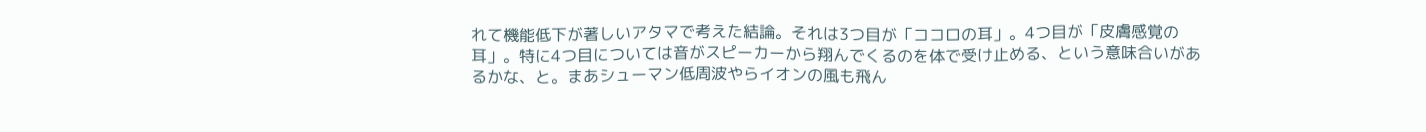れて機能低下が著しいアタマで考えた結論。それは3つ目が「ココロの耳」。4つ目が「皮膚感覚の耳」。特に4つ目については音がスピーカーから翔んでくるのを体で受け止める、という意味合いがあるかな、と。まあシューマン低周波やらイオンの風も飛ん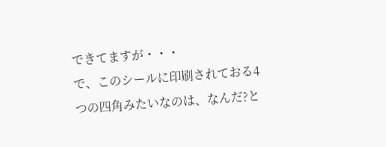できてますが・・・
で、このシールに印刷されておる4つの四角みたいなのは、なんだ?と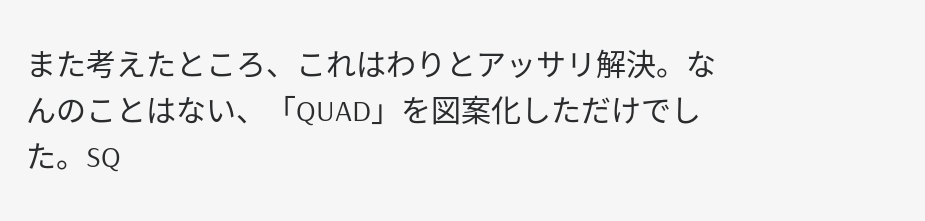また考えたところ、これはわりとアッサリ解決。なんのことはない、「QUAD」を図案化しただけでした。SQ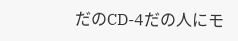だのCD-4だの人にモ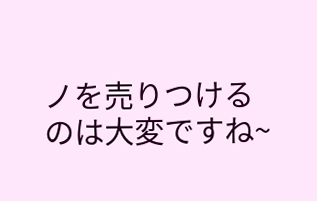ノを売りつけるのは大変ですね~